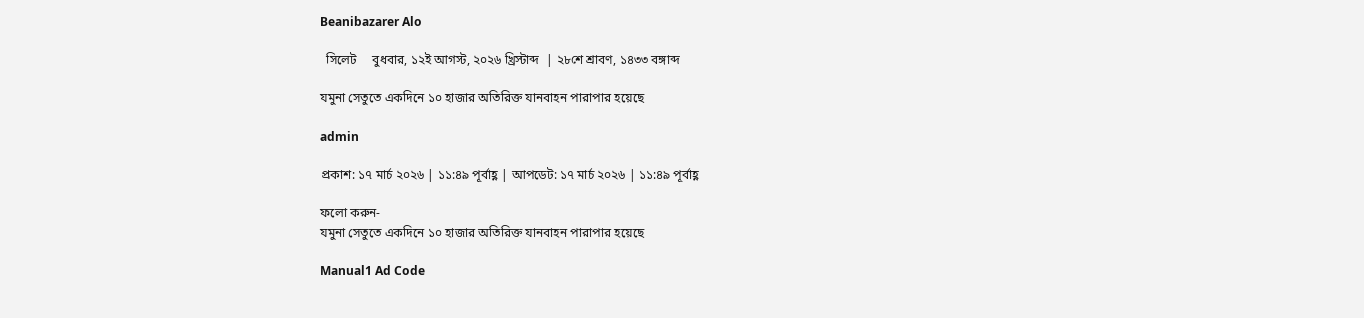Beanibazarer Alo

  সিলেট     বুধবার, ১২ই আগস্ট, ২০২৬ খ্রিস্টাব্দ  | ২৮শে শ্রাবণ, ১৪৩৩ বঙ্গাব্দ

যমুনা সেতুতে একদিনে ১০ হাজার অতিরিক্ত যানবাহন পারাপার হয়েছে

admin

প্রকাশ: ১৭ মার্চ ২০২৬ | ১১:৪৯ পূর্বাহ্ণ | আপডেট: ১৭ মার্চ ২০২৬ | ১১:৪৯ পূর্বাহ্ণ

ফলো করুন-
যমুনা সেতুতে একদিনে ১০ হাজার অতিরিক্ত যানবাহন পারাপার হয়েছে

Manual1 Ad Code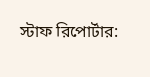স্টাফ রিপোর্টার: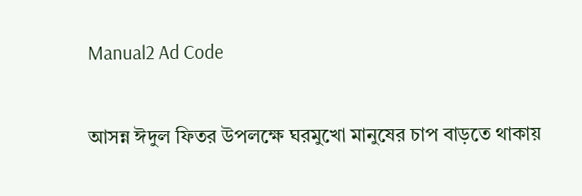Manual2 Ad Code

আসন্ন ঈদুল ফিতর উপলক্ষে ঘরমুখো মানুষের চাপ বাড়তে থাকায়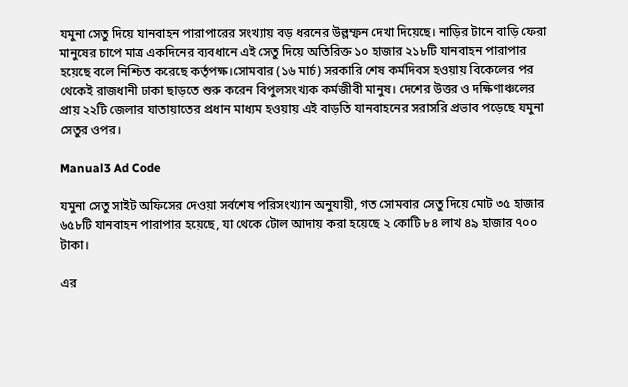যমুনা সেতু দিয়ে যানবাহন পারাপারের সংখ্যায় বড় ধরনের উল্লম্ফন দেখা দিয়েছে। নাড়ির টানে বাড়ি ফেরা মানুষের চাপে মাত্র একদিনের ব্যবধানে এই সেতু দিয়ে অতিরিক্ত ১০ হাজার ২১৮টি যানবাহন পারাপার হয়েছে বলে নিশ্চিত করেছে কর্তৃপক্ষ।সোমবার (১৬ মার্চ) সরকারি শেষ কর্মদিবস হওয়ায় বিকেলের পর থেকেই রাজধানী ঢাকা ছাড়তে শুরু করেন বিপুলসংখ্যক কর্মজীবী মানুষ। দেশের উত্তর ও দক্ষিণাঞ্চলের প্রায় ২২টি জেলার যাতায়াতের প্রধান মাধ্যম হওয়ায় এই বাড়তি যানবাহনের সরাসরি প্রভাব পড়েছে যমুনা সেতুর ওপর।

Manual3 Ad Code

যমুনা সেতু সাইট অফিসের দেওয়া সর্বশেষ পরিসংখ্যান অনুযায়ী, গত সোমবার সেতু দিয়ে মোট ৩৫ হাজার ৬৫৮টি যানবাহন পারাপার হয়েছে, যা থেকে টোল আদায় করা হয়েছে ২ কোটি ৮৪ লাখ ৪৯ হাজার ৭০০ টাকা।

এর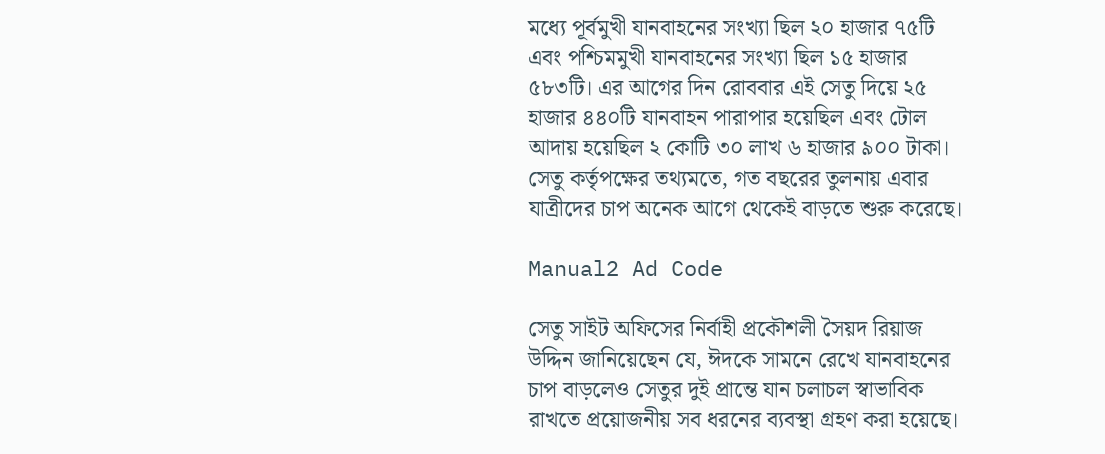মধ্যে পূর্বমুখী যানবাহনের সংখ্যা ছিল ২০ হাজার ৭৫টি এবং পশ্চিমমুখী যানবাহনের সংখ্যা ছিল ১৫ হাজার ৫৮৩টি। এর আগের দিন রোববার এই সেতু দিয়ে ২৫ হাজার ৪৪০টি যানবাহন পারাপার হয়েছিল এবং টোল আদায় হয়েছিল ২ কোটি ৩০ লাখ ৬ হাজার ৯০০ টাকা। সেতু কর্তৃপক্ষের তথ্যমতে, গত বছরের তুলনায় এবার যাত্রীদের চাপ অনেক আগে থেকেই বাড়তে শুরু করেছে।

Manual2 Ad Code

সেতু সাইট অফিসের নির্বাহী প্রকৌশলী সৈয়দ রিয়াজ উদ্দিন জানিয়েছেন যে, ঈদকে সামনে রেখে যানবাহনের চাপ বাড়লেও সেতুর দুই প্রান্তে যান চলাচল স্বাভাবিক রাখতে প্রয়োজনীয় সব ধরনের ব্যবস্থা গ্রহণ করা হয়েছে।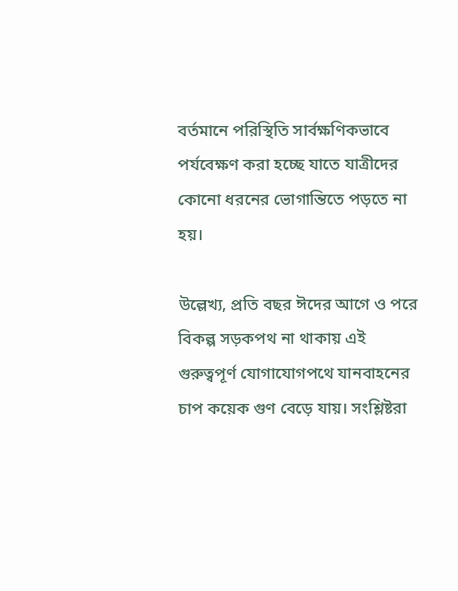বর্তমানে পরিস্থিতি সার্বক্ষণিকভাবে পর্যবেক্ষণ করা হচ্ছে যাতে যাত্রীদের কোনো ধরনের ভোগান্তিতে পড়তে না হয়।

উল্লেখ্য, প্রতি বছর ঈদের আগে ও পরে বিকল্প সড়কপথ না থাকায় এই গুরুত্বপূর্ণ যোগাযোগপথে যানবাহনের চাপ কয়েক গুণ বেড়ে যায়। সংশ্লিষ্টরা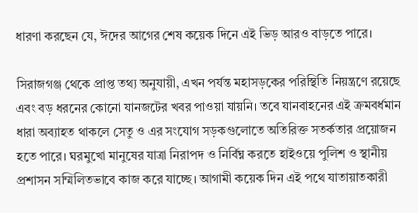ধারণা করছেন যে, ঈদের আগের শেষ কয়েক দিনে এই ভিড় আরও বাড়তে পারে।

সিরাজগঞ্জ থেকে প্রাপ্ত তথ্য অনুযায়ী, এখন পর্যন্ত মহাসড়কের পরিস্থিতি নিয়ন্ত্রণে রয়েছে এবং বড় ধরনের কোনো যানজটের খবর পাওয়া যায়নি। তবে যানবাহনের এই ক্রমবর্ধমান ধারা অব্যাহত থাকলে সেতু ও এর সংযোগ সড়কগুলোতে অতিরিক্ত সতর্কতার প্রয়োজন হতে পারে। ঘরমুখো মানুষের যাত্রা নিরাপদ ও নির্বিঘ্ন করতে হাইওয়ে পুলিশ ও স্থানীয় প্রশাসন সম্মিলিতভাবে কাজ করে যাচ্ছে। আগামী কয়েক দিন এই পথে যাতায়াতকারী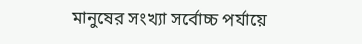মানুষের সংখ্যা সর্বোচ্চ পর্যায়ে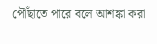পৌঁছাতে পারে বলে আশঙ্কা করা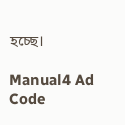হচ্ছে।

Manual4 Ad Code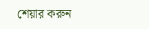শেয়ার করুন